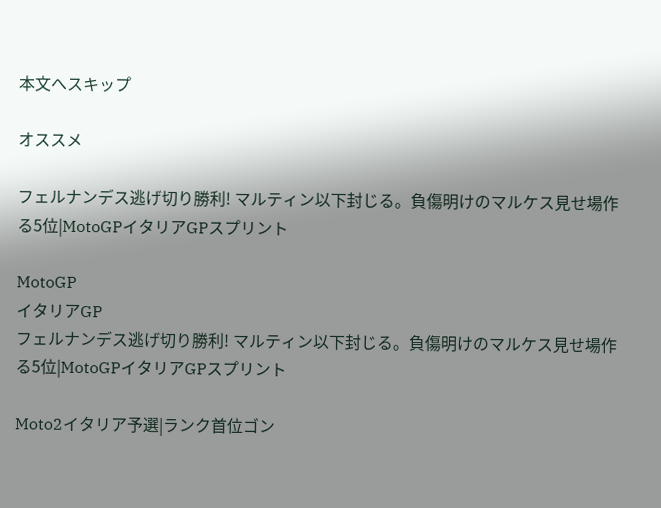本文へスキップ

オススメ

フェルナンデス逃げ切り勝利! マルティン以下封じる。負傷明けのマルケス見せ場作る5位|MotoGPイタリアGPスプリント

MotoGP
イタリアGP
フェルナンデス逃げ切り勝利! マルティン以下封じる。負傷明けのマルケス見せ場作る5位|MotoGPイタリアGPスプリント

Moto2イタリア予選|ランク首位ゴン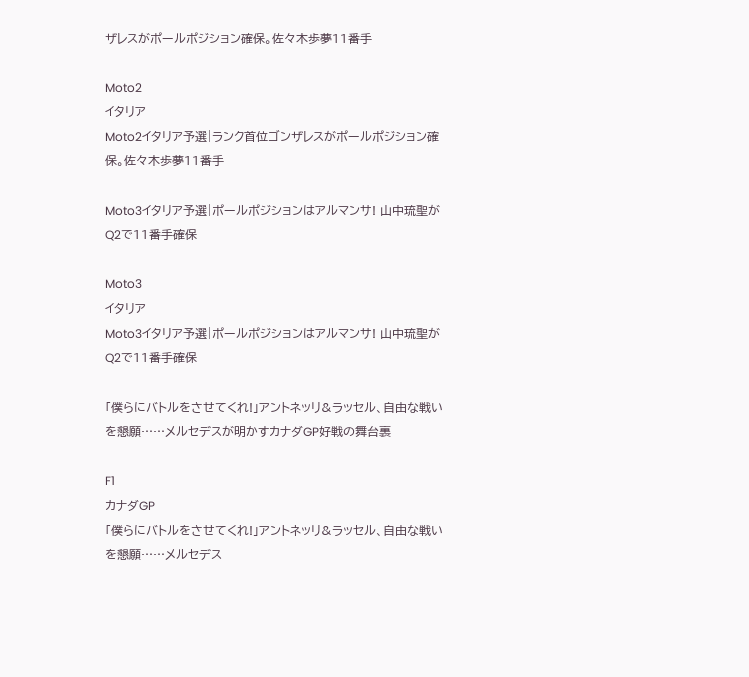ザレスがポールポジション確保。佐々木歩夢11番手

Moto2
イタリア
Moto2イタリア予選|ランク首位ゴンザレスがポールポジション確保。佐々木歩夢11番手

Moto3イタリア予選|ポールポジションはアルマンサ! 山中琉聖がQ2で11番手確保

Moto3
イタリア
Moto3イタリア予選|ポールポジションはアルマンサ! 山中琉聖がQ2で11番手確保

「僕らにバトルをさせてくれ!」アントネッリ&ラッセル、自由な戦いを懇願……メルセデスが明かすカナダGP好戦の舞台裏

F1
カナダGP
「僕らにバトルをさせてくれ!」アントネッリ&ラッセル、自由な戦いを懇願……メルセデス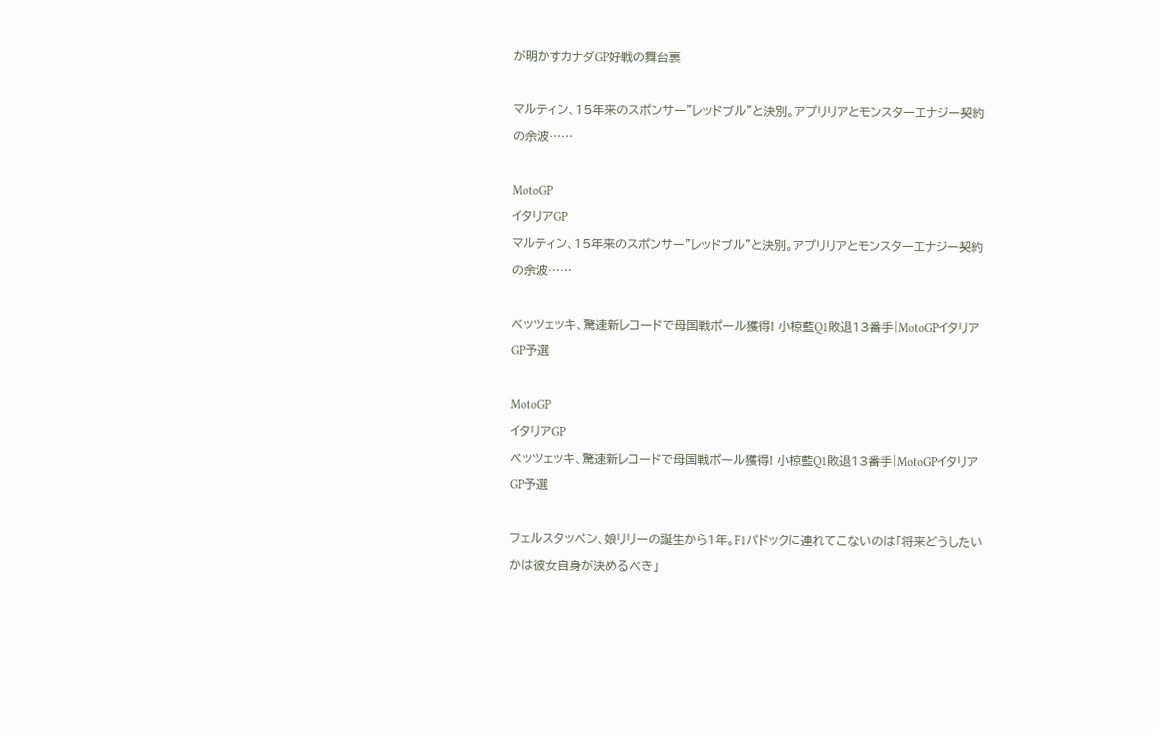が明かすカナダGP好戦の舞台裏

マルティン、15年来のスポンサー”レッドブル”と決別。アプリリアとモンスターエナジー契約の余波……

MotoGP
イタリアGP
マルティン、15年来のスポンサー”レッドブル”と決別。アプリリアとモンスターエナジー契約の余波……

ベッツェッキ、驚速新レコードで母国戦ポール獲得! 小椋藍Q1敗退13番手|MotoGPイタリアGP予選

MotoGP
イタリアGP
ベッツェッキ、驚速新レコードで母国戦ポール獲得! 小椋藍Q1敗退13番手|MotoGPイタリアGP予選

フェルスタッペン、娘リリーの誕生から1年。F1パドックに連れてこないのは「将来どうしたいかは彼女自身が決めるべき」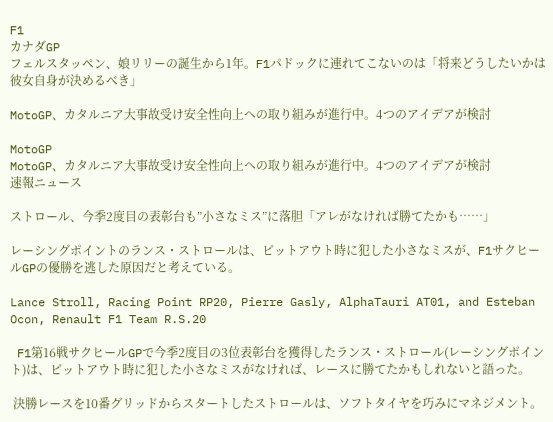F1
カナダGP
フェルスタッペン、娘リリーの誕生から1年。F1パドックに連れてこないのは「将来どうしたいかは彼女自身が決めるべき」

MotoGP、カタルニア大事故受け安全性向上への取り組みが進行中。4つのアイデアが検討

MotoGP
MotoGP、カタルニア大事故受け安全性向上への取り組みが進行中。4つのアイデアが検討
速報ニュース

ストロール、今季2度目の表彰台も”小さなミス”に落胆「アレがなければ勝てたかも……」

レーシングポイントのランス・ストロールは、ピットアウト時に犯した小さなミスが、F1サクヒールGPの優勝を逃した原因だと考えている。

Lance Stroll, Racing Point RP20, Pierre Gasly, AlphaTauri AT01, and Esteban Ocon, Renault F1 Team R.S.20

 F1第16戦サクヒールGPで今季2度目の3位表彰台を獲得したランス・ストロール(レーシングポイント)は、ピットアウト時に犯した小さなミスがなければ、レースに勝てたかもしれないと語った。

 決勝レースを10番グリッドからスタートしたストロールは、ソフトタイヤを巧みにマネジメント。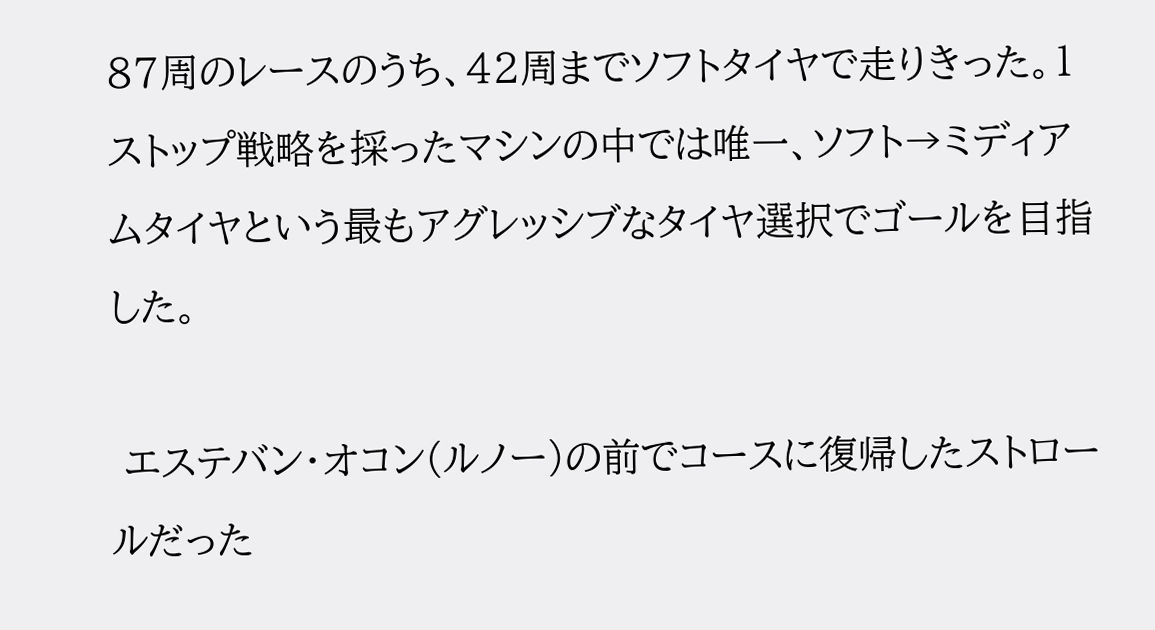87周のレースのうち、42周までソフトタイヤで走りきった。1ストップ戦略を採ったマシンの中では唯一、ソフト→ミディアムタイヤという最もアグレッシブなタイヤ選択でゴールを目指した。

 エステバン・オコン(ルノー)の前でコースに復帰したストロールだった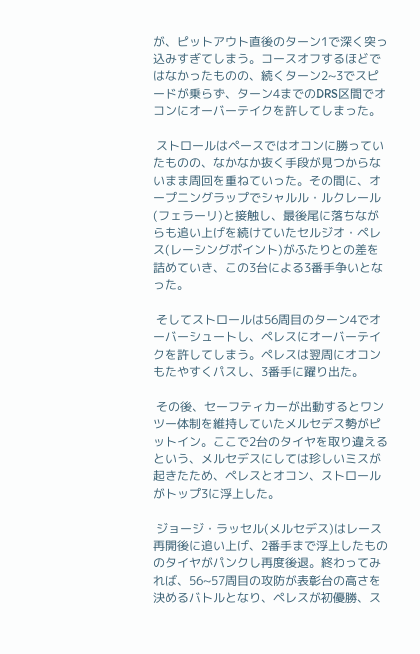が、ピットアウト直後のターン1で深く突っ込みすぎてしまう。コースオフするほどではなかったものの、続くターン2~3でスピードが乗らず、ターン4までのDRS区間でオコンにオーバーテイクを許してしまった。

 ストロールはペースではオコンに勝っていたものの、なかなか抜く手段が見つからないまま周回を重ねていった。その間に、オープニングラップでシャルル・ルクレール(フェラーリ)と接触し、最後尾に落ちながらも追い上げを続けていたセルジオ・ペレス(レーシングポイント)がふたりとの差を詰めていき、この3台による3番手争いとなった。

 そしてストロールは56周目のターン4でオーバーシュートし、ペレスにオーバーテイクを許してしまう。ペレスは翌周にオコンもたやすくパスし、3番手に躍り出た。

 その後、セーフティカーが出動するとワンツー体制を維持していたメルセデス勢がピットイン。ここで2台のタイヤを取り違えるという、メルセデスにしては珍しいミスが起きたため、ペレスとオコン、ストロールがトップ3に浮上した。

 ジョージ・ラッセル(メルセデス)はレース再開後に追い上げ、2番手まで浮上したもののタイヤがパンクし再度後退。終わってみれば、56~57周目の攻防が表彰台の高さを決めるバトルとなり、ペレスが初優勝、ス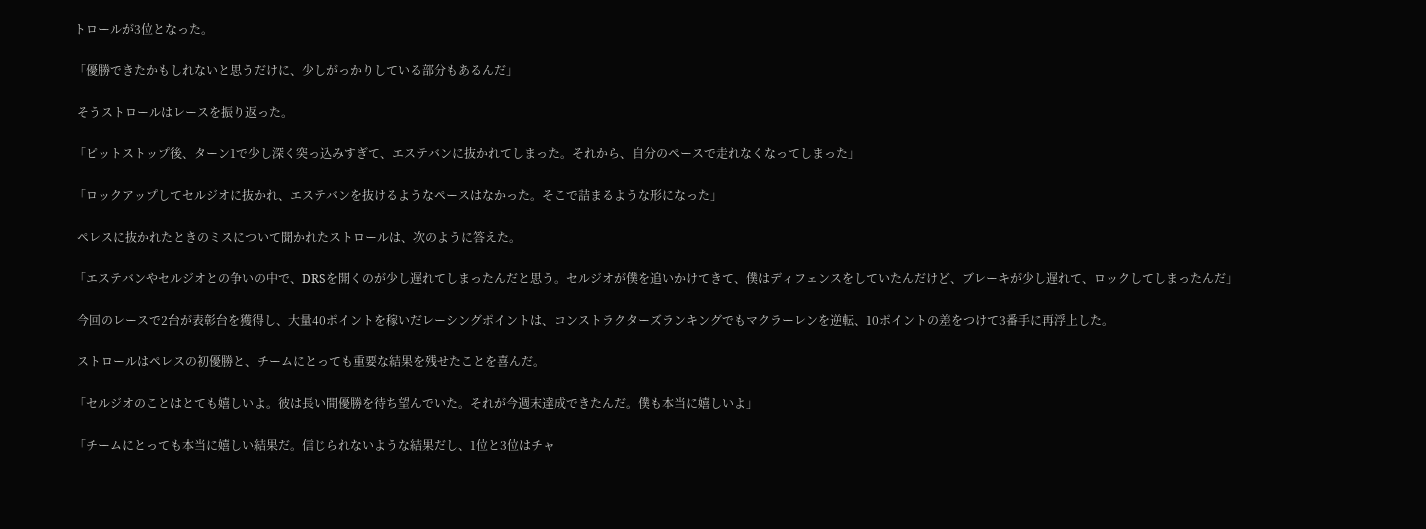トロールが3位となった。

「優勝できたかもしれないと思うだけに、少しがっかりしている部分もあるんだ」

 そうストロールはレースを振り返った。

「ピットストップ後、ターン1で少し深く突っ込みすぎて、エステバンに抜かれてしまった。それから、自分のペースで走れなくなってしまった」

「ロックアップしてセルジオに抜かれ、エステバンを抜けるようなペースはなかった。そこで詰まるような形になった」

 ペレスに抜かれたときのミスについて聞かれたストロールは、次のように答えた。

「エステバンやセルジオとの争いの中で、DRSを開くのが少し遅れてしまったんだと思う。セルジオが僕を追いかけてきて、僕はディフェンスをしていたんだけど、ブレーキが少し遅れて、ロックしてしまったんだ」

 今回のレースで2台が表彰台を獲得し、大量40ポイントを稼いだレーシングポイントは、コンストラクターズランキングでもマクラーレンを逆転、10ポイントの差をつけて3番手に再浮上した。

 ストロールはペレスの初優勝と、チームにとっても重要な結果を残せたことを喜んだ。

「セルジオのことはとても嬉しいよ。彼は長い間優勝を待ち望んでいた。それが今週末達成できたんだ。僕も本当に嬉しいよ」

「チームにとっても本当に嬉しい結果だ。信じられないような結果だし、1位と3位はチャ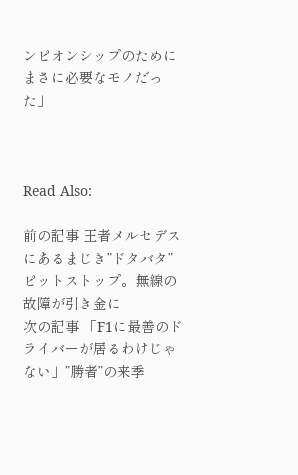ンピオンシップのためにまさに必要なモノだった」



Read Also:

前の記事 王者メルセデスにあるまじき”ドタバタ”ピットストップ。無線の故障が引き金に
次の記事 「F1に最善のドライバーが居るわけじゃない」”勝者”の来季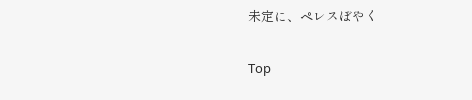未定に、ペレスぼやく

Top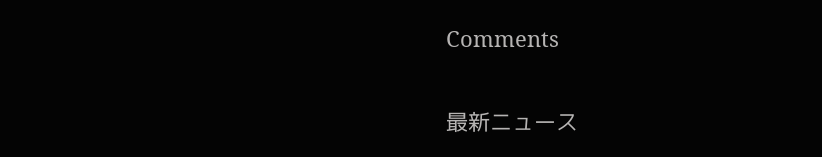Comments

最新ニュース